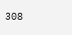308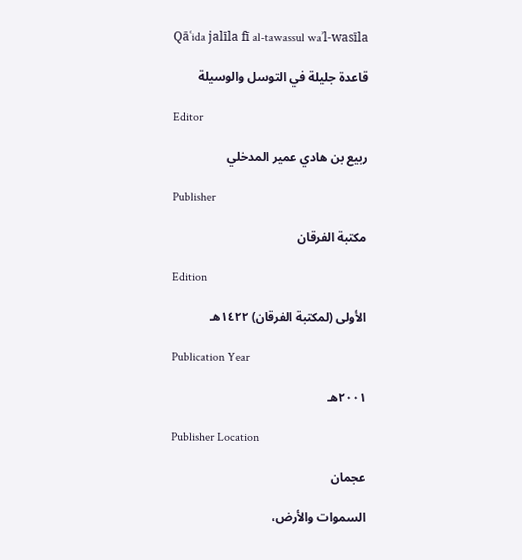Qāʿida jalīla fī al-tawassul waʾl-wasīla

قاعدة جليلة في التوسل والوسيلة

Editor

ربيع بن هادي عمير المدخلي

Publisher

مكتبة الفرقان

Edition

الأولى (لمكتبة الفرقان) ١٤٢٢هـ

Publication Year

٢٠٠١هـ

Publisher Location

عجمان

السموات والأرض،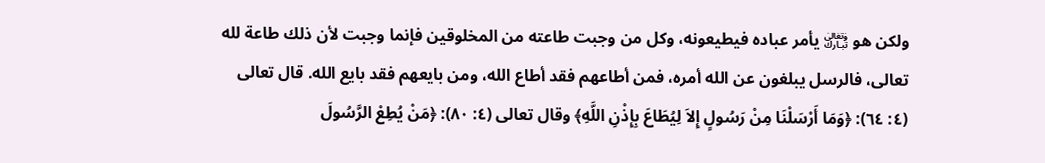ولكن هو ﵎ يأمر عباده فيطيعونه، وكل من وجبت طاعته من المخلوقين فإنما وجبت لأن ذلك طاعة لله تعالى، فالرسل يبلغون عن الله أمره، فمن أطاعهم فقد أطاع الله، ومن بايعهم فقد بايع الله. قال تعالى (٤: ٦٤): ﴿وَمَا أَرْسَلْنَا مِنْ رَسُولٍ إِلاَ لِيُطَاعَ بِإِذْنِ اللَّهِ﴾ وقال تعالى (٤: ٨٠): ﴿مَنْ يُطِعْ الرَّسُولَ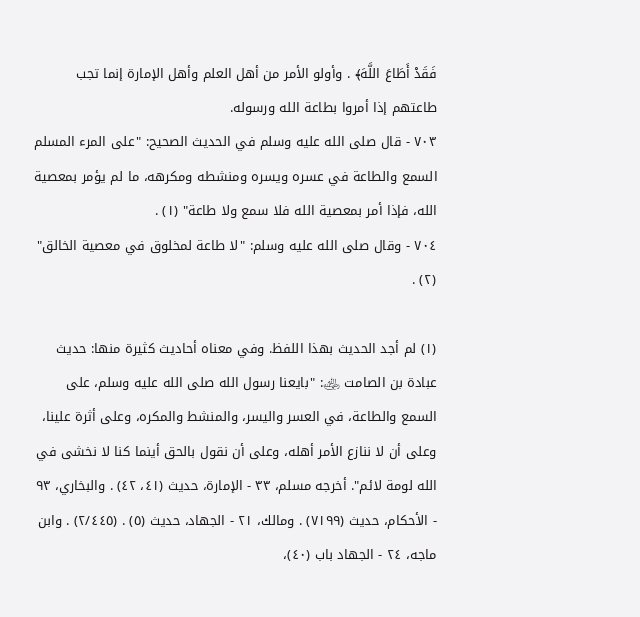فَقَدْ أَطَاعَ اللَّهَ﴾ . وأولو الأمر من أهل العلم وأهل الإمارة إنما تجب طاعتهم إذا أمروا بطاعة الله ورسوله.
٧٠٣ - قال صلى الله عليه وسلم في الحديث الصحيح: "على المرء المسلم السمع والطاعة في عسره ويسره ومنشطه ومكرهه، ما لم يؤمر بمعصية الله، فإذا أمر بمعصية الله فلا سمع ولا طاعة" (١) .
٧٠٤ - وقال صلى الله عليه وسلم: "لا طاعة لمخلوق في معصية الخالق" (٢) .

(١) لم أجد الحديث بهذا اللفظ. وفي معناه أحاديث كثيرة منها: حديث عبادة بن الصامت ﵁: "بايعنا رسول الله صلى الله عليه وسلم، على السمع والطاعة، في العسر واليسر، والمنشط والمكره، وعلى أثرة علينا، وعلى أن لا ننازع الأمر أهله، وعلى أن نقول بالحق أينما كنا لا نخشى في الله لومة لائم". أخرجه مسلم، ٣٣ - الإمارة، حديث (٤١، ٤٢) . والبخاري، ٩٣ - الأحكام، حديث (٧١٩٩) . ومالك، ٢١ - الجهاد، حديث (٥) . (٢/٤٤٥) . وابن ماجه، ٢٤ - الجهاد باب (٤٠)،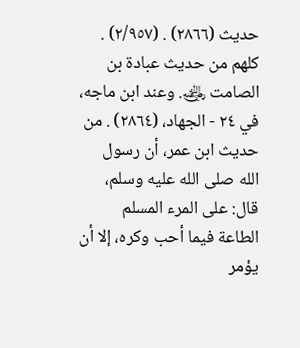حديث (٢٨٦٦) . (٢/٩٥٧) . كلهم من حديث عبادة بن الصامت ﵁. وعند ابن ماجه، في ٢٤ - الجهاد، (٢٨٦٤) . من حديث ابن عمر، أن رسول الله صلى الله عليه وسلم، قال: على المرء المسلم الطاعة فيما أحب وكره، إلا أن يؤمر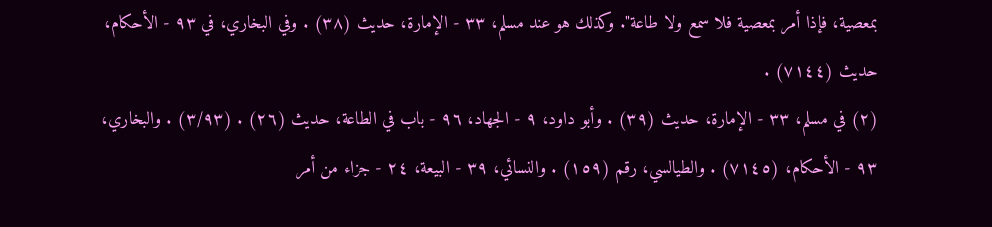بمعصية، فإذا أمر بمعصية فلا سمع ولا طاعة". وكذلك هو عند مسلم، ٣٣ - الإمارة، حديث (٣٨) . وفي البخاري، في ٩٣ - الأحكام، حديث (٧١٤٤) .
(٢) في مسلم، ٣٣ - الإمارة، حديث (٣٩) . وأبو داود، ٩ - الجهاد، ٩٦ - باب في الطاعة، حديث (٢٦) . (٣/٩٣) . والبخاري، ٩٣ - الأحكام، (٧١٤٥) . والطيالسي، رقم (١٥٩) . والنسائي، ٣٩ - البيعة، ٢٤ - جزاء من أمر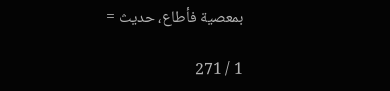بمعصية فأطاع، حديث =

1 / 271